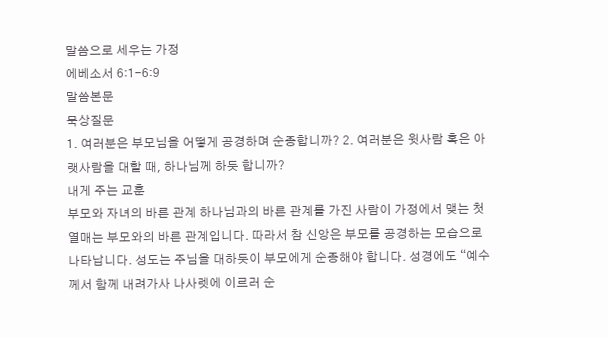말씀으로 세우는 가정
에베소서 6:1-6:9
말씀본문
묵상질문
1. 여러분은 부모님을 어떻게 공경하며 순종합니까? 2. 여러분은 윗사람 혹은 아랫사람을 대할 때, 하나님께 하듯 합니까?
내게 주는 교훈
부모와 자녀의 바른 관계 하나님과의 바른 관계를 가진 사람이 가정에서 맺는 첫 열매는 부모와의 바른 관계입니다. 따라서 참 신앙은 부모를 공경하는 모습으로 나타납니다. 성도는 주님을 대하듯이 부모에게 순종해야 합니다. 성경에도 “예수께서 함께 내려가사 나사렛에 이르러 순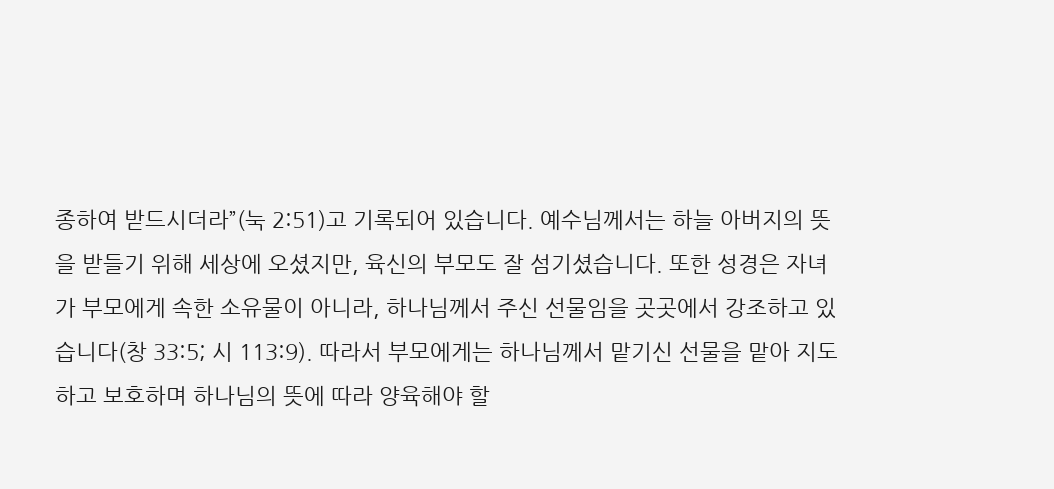종하여 받드시더라”(눅 2:51)고 기록되어 있습니다. 예수님께서는 하늘 아버지의 뜻을 받들기 위해 세상에 오셨지만, 육신의 부모도 잘 섬기셨습니다. 또한 성경은 자녀가 부모에게 속한 소유물이 아니라, 하나님께서 주신 선물임을 곳곳에서 강조하고 있습니다(창 33:5; 시 113:9). 따라서 부모에게는 하나님께서 맡기신 선물을 맡아 지도하고 보호하며 하나님의 뜻에 따라 양육해야 할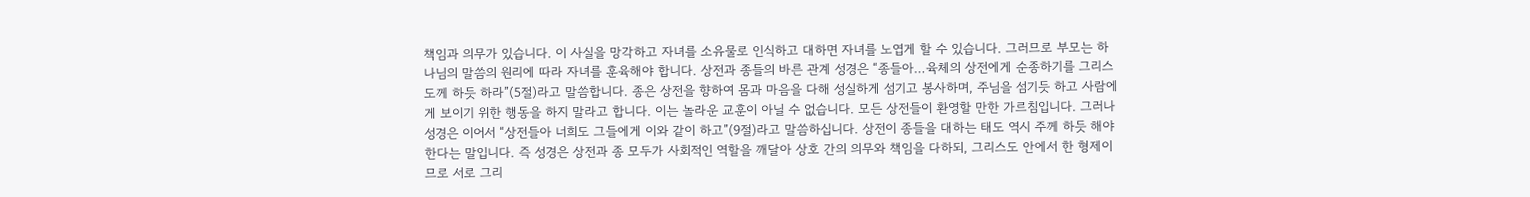책임과 의무가 있습니다. 이 사실을 망각하고 자녀를 소유물로 인식하고 대하면 자녀를 노엽게 할 수 있습니다. 그러므로 부모는 하나님의 말씀의 원리에 따라 자녀를 훈육해야 합니다. 상전과 종들의 바른 관계 성경은 “종들아…육체의 상전에게 순종하기를 그리스도께 하듯 하라”(5절)라고 말씀합니다. 종은 상전을 향하여 몸과 마음을 다해 성실하게 섬기고 봉사하며, 주님을 섬기듯 하고 사람에게 보이기 위한 행동을 하지 말라고 합니다. 이는 놀라운 교훈이 아닐 수 없습니다. 모든 상전들이 환영할 만한 가르침입니다. 그러나 성경은 이어서 “상전들아 너희도 그들에게 이와 같이 하고”(9절)라고 말씀하십니다. 상전이 종들을 대하는 태도 역시 주께 하듯 해야 한다는 말입니다. 즉 성경은 상전과 종 모두가 사회적인 역할을 깨달아 상호 간의 의무와 책임을 다하되, 그리스도 안에서 한 형제이므로 서로 그리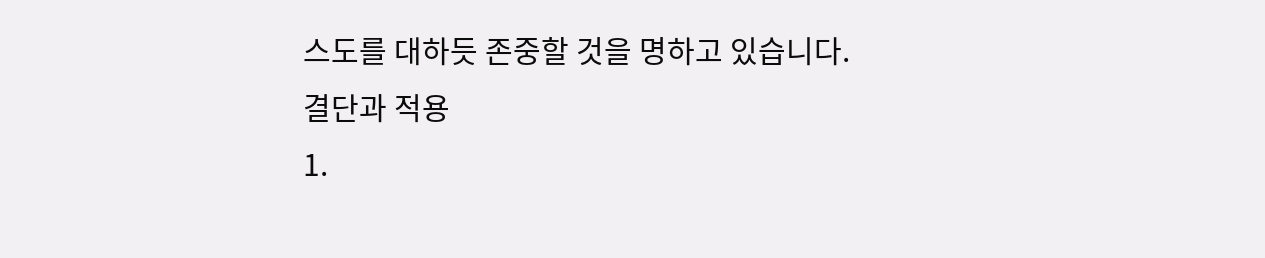스도를 대하듯 존중할 것을 명하고 있습니다.
결단과 적용
1.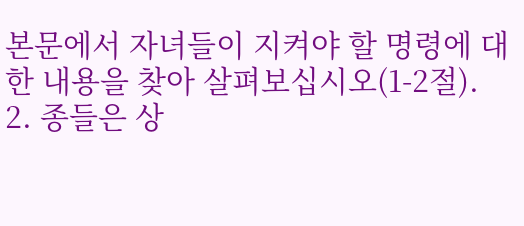본문에서 자녀들이 지켜야 할 명령에 대한 내용을 찾아 살펴보십시오(1-2절). 2. 종들은 상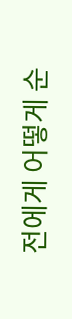전에게 어떻게 순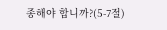종해야 합니까?(5-7절)